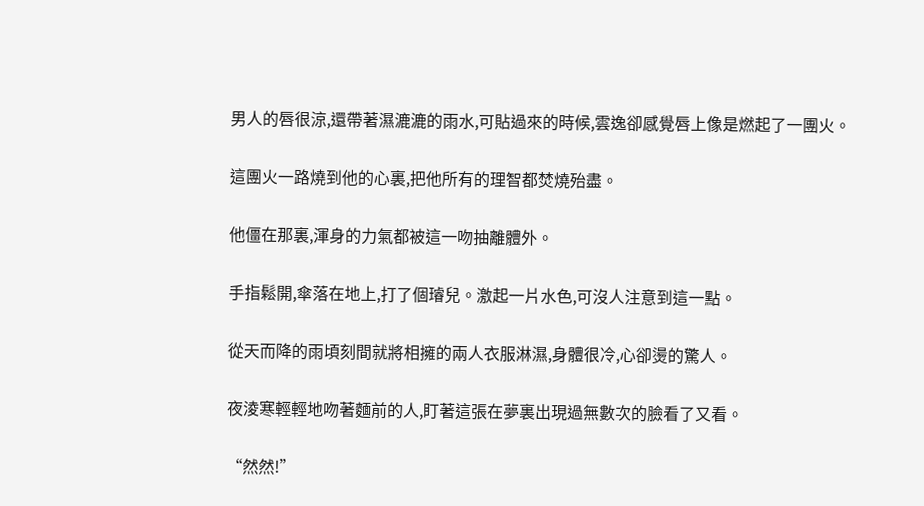男人的唇很涼,還帶著濕漉漉的雨水,可貼過來的時候,雲逸卻感覺唇上像是燃起了一團火。

這團火一路燒到他的心裏,把他所有的理智都焚燒殆盡。

他僵在那裏,渾身的力氣都被這一吻抽離體外。

手指鬆開,傘落在地上,打了個璿兒。激起一片水色,可沒人注意到這一點。

從天而降的雨頃刻間就將相擁的兩人衣服淋濕,身體很冷,心卻燙的驚人。

夜淩寒輕輕地吻著麵前的人,盯著這張在夢裏出現過無數次的臉看了又看。

“然然!”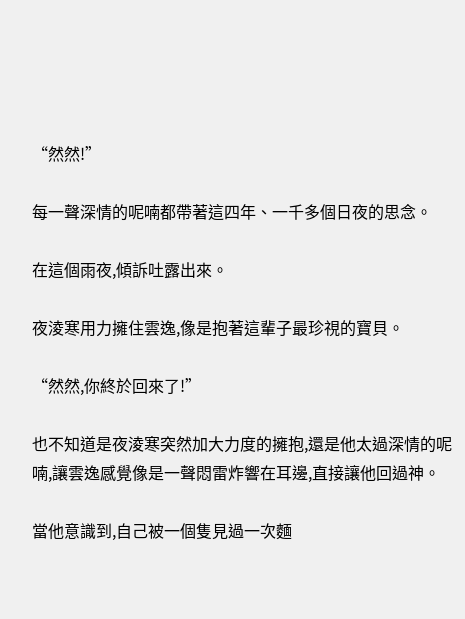“然然!”

每一聲深情的呢喃都帶著這四年、一千多個日夜的思念。

在這個雨夜,傾訴吐露出來。

夜淩寒用力擁住雲逸,像是抱著這輩子最珍視的寶貝。

“然然,你終於回來了!”

也不知道是夜淩寒突然加大力度的擁抱,還是他太過深情的呢喃,讓雲逸感覺像是一聲悶雷炸響在耳邊,直接讓他回過神。

當他意識到,自己被一個隻見過一次麵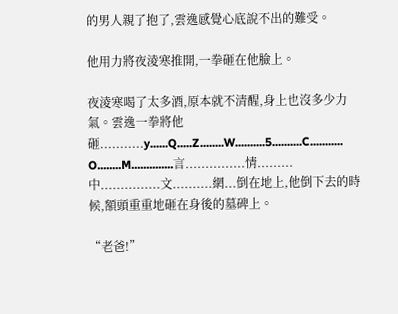的男人親了抱了,雲逸感覺心底說不出的難受。

他用力將夜淩寒推開,一拳砸在他臉上。

夜淩寒喝了太多酒,原本就不清醒,身上也沒多少力氣。雲逸一拳將他砸...........y......Q.....Z........W..........5..........C........... O........M..............言...............情.........中...............文..........網...倒在地上,他倒下去的時候,額頭重重地砸在身後的墓碑上。

“老爸!”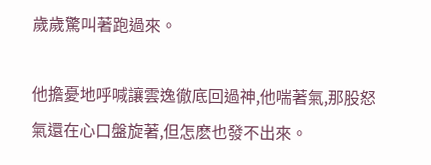歲歲驚叫著跑過來。

他擔憂地呼喊讓雲逸徹底回過神,他喘著氣,那股怒氣還在心口盤旋著,但怎麽也發不出來。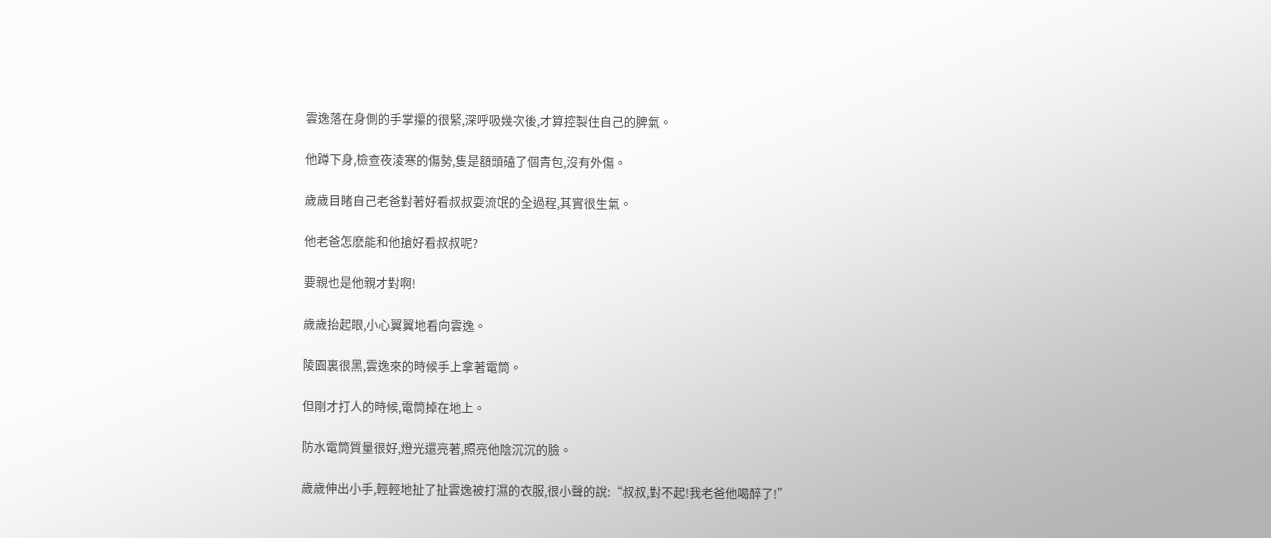雲逸落在身側的手掌攥的很緊,深呼吸幾次後,才算控製住自己的脾氣。

他蹲下身,檢查夜淩寒的傷勢,隻是額頭磕了個青包,沒有外傷。

歲歲目睹自己老爸對著好看叔叔耍流氓的全過程,其實很生氣。

他老爸怎麽能和他搶好看叔叔呢?

要親也是他親才對啊!

歲歲抬起眼,小心翼翼地看向雲逸。

陵園裏很黑,雲逸來的時候手上拿著電筒。

但剛才打人的時候,電筒掉在地上。

防水電筒質量很好,燈光還亮著,照亮他陰沉沉的臉。

歲歲伸出小手,輕輕地扯了扯雲逸被打濕的衣服,很小聲的說:“叔叔,對不起!我老爸他喝醉了!”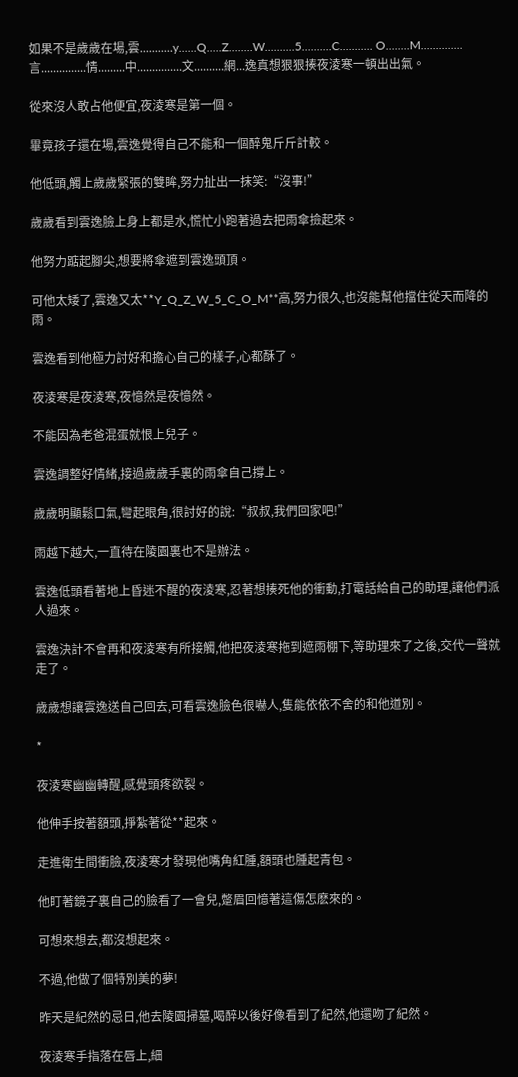如果不是歲歲在場,雲...........y......Q.....Z........W..........5..........C........... O........M..............言...............情.........中...............文..........網...逸真想狠狠揍夜淩寒一頓出出氣。

從來沒人敢占他便宜,夜淩寒是第一個。

畢竟孩子還在場,雲逸覺得自己不能和一個醉鬼斤斤計較。

他低頭,觸上歲歲緊張的雙眸,努力扯出一抹笑:“沒事!”

歲歲看到雲逸臉上身上都是水,慌忙小跑著過去把雨傘撿起來。

他努力踮起腳尖,想要將傘遮到雲逸頭頂。

可他太矮了,雲逸又太**Y_Q_Z_W_5_C_O_M**高,努力很久,也沒能幫他擋住從天而降的雨。

雲逸看到他極力討好和擔心自己的樣子,心都酥了。

夜淩寒是夜淩寒,夜憶然是夜憶然。

不能因為老爸混蛋就恨上兒子。

雲逸調整好情緒,接過歲歲手裏的雨傘自己撐上。

歲歲明顯鬆口氣,彎起眼角,很討好的說:“叔叔,我們回家吧!”

雨越下越大,一直待在陵園裏也不是辦法。

雲逸低頭看著地上昏迷不醒的夜淩寒,忍著想揍死他的衝動,打電話給自己的助理,讓他們派人過來。

雲逸決計不會再和夜淩寒有所接觸,他把夜淩寒拖到遮雨棚下,等助理來了之後,交代一聲就走了。

歲歲想讓雲逸送自己回去,可看雲逸臉色很嚇人,隻能依依不舍的和他道別。

*

夜淩寒幽幽轉醒,感覺頭疼欲裂。

他伸手按著額頭,掙紮著從**起來。

走進衛生間衝臉,夜淩寒才發現他嘴角紅腫,額頭也腫起青包。

他盯著鏡子裏自己的臉看了一會兒,蹩眉回憶著這傷怎麽來的。

可想來想去,都沒想起來。

不過,他做了個特別美的夢!

昨天是紀然的忌日,他去陵園掃墓,喝醉以後好像看到了紀然,他還吻了紀然。

夜淩寒手指落在唇上,細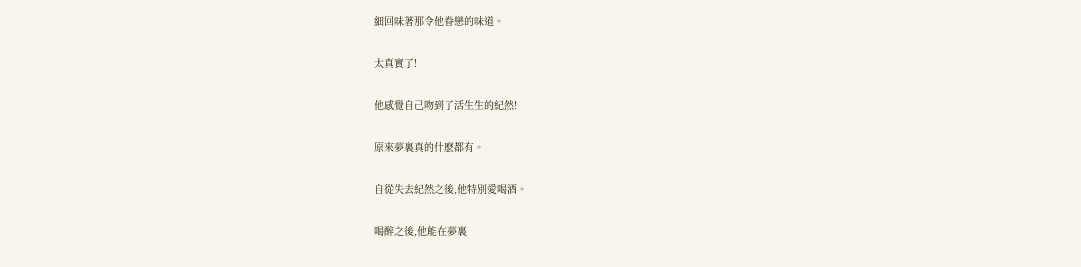細回味著那令他眷戀的味道。

太真實了!

他感覺自己吻到了活生生的紀然!

原來夢裏真的什麽都有。

自從失去紀然之後,他特別愛喝酒。

喝醉之後,他能在夢裏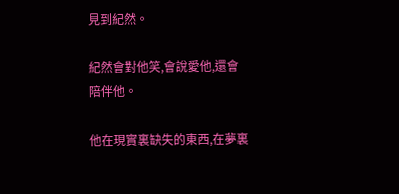見到紀然。

紀然會對他笑,會說愛他,還會陪伴他。

他在現實裏缺失的東西,在夢裏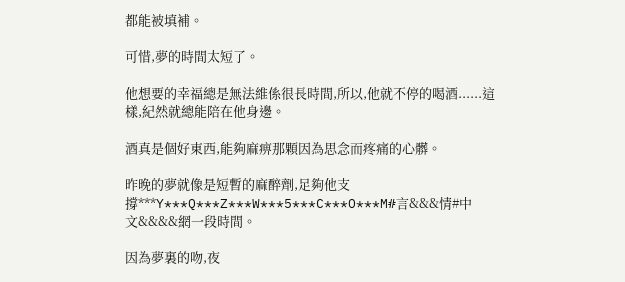都能被填補。

可惜,夢的時間太短了。

他想要的幸福總是無法維係很長時間,所以,他就不停的喝酒......這樣,紀然就總能陪在他身邊。

酒真是個好東西,能夠麻痹那顆因為思念而疼痛的心髒。

昨晚的夢就像是短暫的麻醉劑,足夠他支撐***Y***Q***Z***W***5***C***O***M#言&&&情#中文&&&&網一段時間。

因為夢裏的吻,夜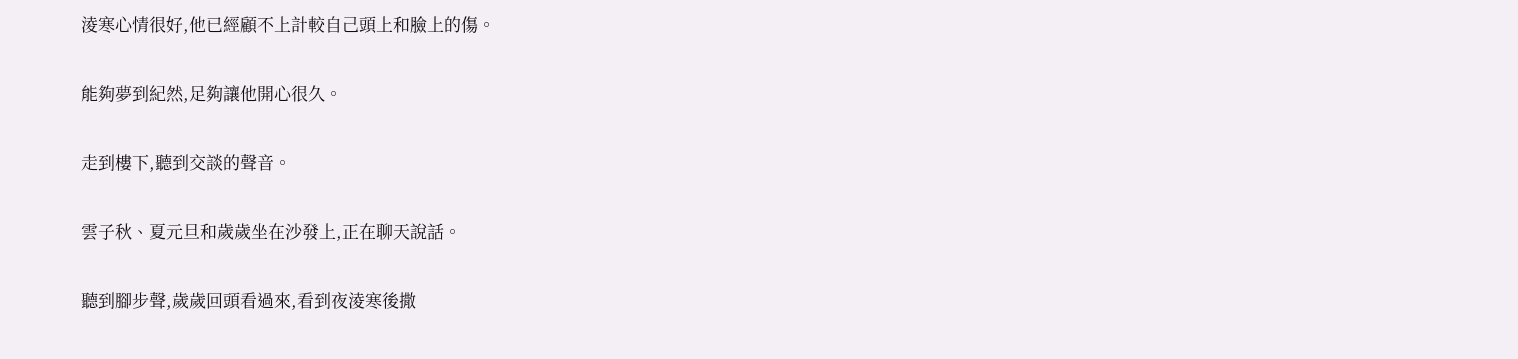淩寒心情很好,他已經顧不上計較自己頭上和臉上的傷。

能夠夢到紀然,足夠讓他開心很久。

走到樓下,聽到交談的聲音。

雲子秋、夏元旦和歲歲坐在沙發上,正在聊天說話。

聽到腳步聲,歲歲回頭看過來,看到夜淩寒後撒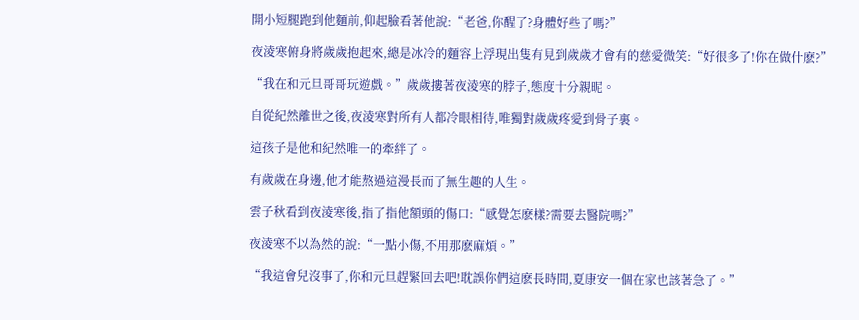開小短腿跑到他麵前,仰起臉看著他說:“老爸,你醒了?身體好些了嗎?”

夜淩寒俯身將歲歲抱起來,總是冰冷的麵容上浮現出隻有見到歲歲才會有的慈愛微笑:“好很多了!你在做什麽?”

“我在和元旦哥哥玩遊戲。”歲歲摟著夜淩寒的脖子,態度十分親昵。

自從紀然離世之後,夜淩寒對所有人都冷眼相待,唯獨對歲歲疼愛到骨子裏。

這孩子是他和紀然唯一的牽絆了。

有歲歲在身邊,他才能熬過這漫長而了無生趣的人生。

雲子秋看到夜淩寒後,指了指他額頭的傷口:“感覺怎麽樣?需要去醫院嗎?”

夜淩寒不以為然的說:“一點小傷,不用那麽麻煩。”

“我這會兒沒事了,你和元旦趕緊回去吧!耽誤你們這麽長時間,夏康安一個在家也該著急了。”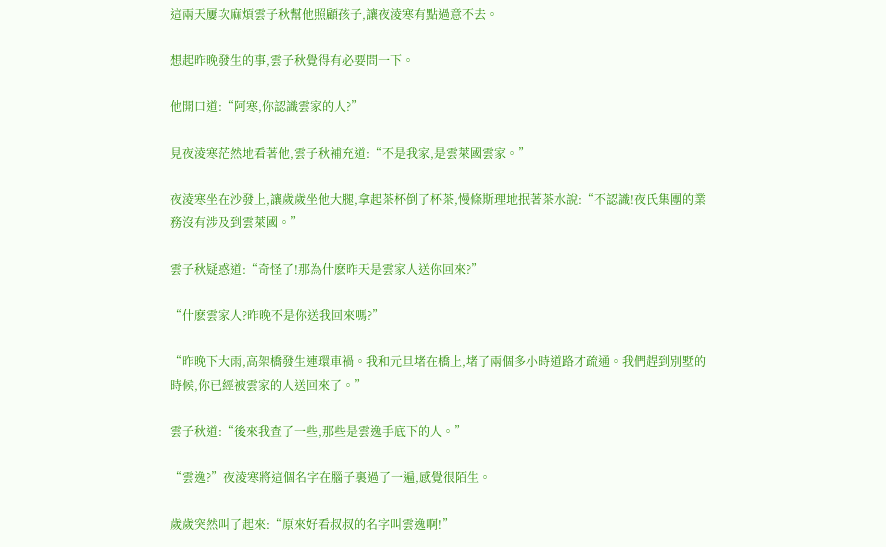這兩天屢次麻煩雲子秋幫他照顧孩子,讓夜淩寒有點過意不去。

想起昨晚發生的事,雲子秋覺得有必要問一下。

他開口道:“阿寒,你認識雲家的人?”

見夜淩寒茫然地看著他,雲子秋補充道:“不是我家,是雲萊國雲家。”

夜淩寒坐在沙發上,讓歲歲坐他大腿,拿起茶杯倒了杯茶,慢條斯理地抿著茶水說:“不認識!夜氏集團的業務沒有涉及到雲萊國。”

雲子秋疑惑道:“奇怪了!那為什麽昨天是雲家人送你回來?”

“什麽雲家人?昨晚不是你送我回來嗎?”

“昨晚下大雨,高架橋發生連環車禍。我和元旦堵在橋上,堵了兩個多小時道路才疏通。我們趕到別墅的時候,你已經被雲家的人送回來了。”

雲子秋道:“後來我查了一些,那些是雲逸手底下的人。”

“雲逸?”夜淩寒將這個名字在腦子裏過了一遍,感覺很陌生。

歲歲突然叫了起來:“原來好看叔叔的名字叫雲逸啊!”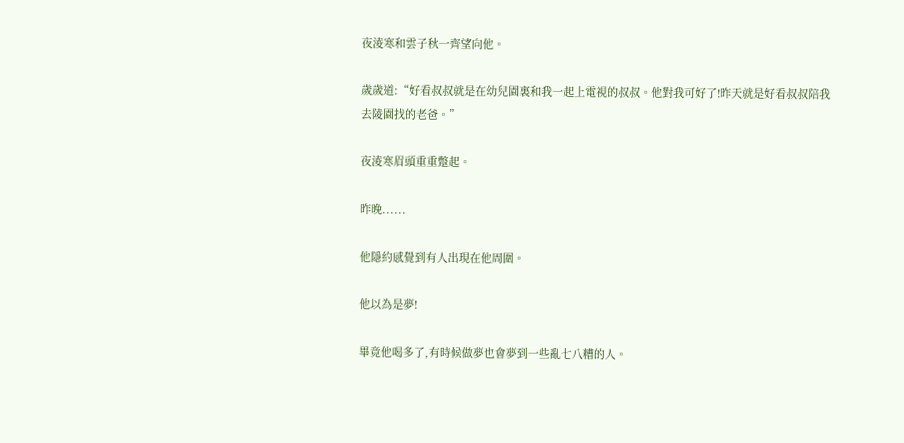夜淩寒和雲子秋一齊望向他。

歲歲道:“好看叔叔就是在幼兒園裏和我一起上電視的叔叔。他對我可好了!昨天就是好看叔叔陪我去陵園找的老爸。”

夜淩寒眉頭重重蹩起。

昨晚......

他隱約感覺到有人出現在他周圍。

他以為是夢!

畢竟他喝多了,有時候做夢也會夢到一些亂七八糟的人。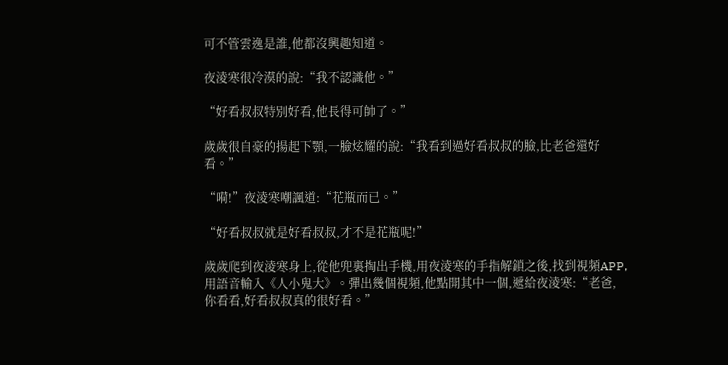可不管雲逸是誰,他都沒興趣知道。

夜淩寒很冷漠的說:“我不認識他。”

“好看叔叔特別好看,他長得可帥了。”

歲歲很自豪的揚起下顎,一臉炫耀的說:“我看到過好看叔叔的臉,比老爸還好看。”

“嗬!”夜淩寒嘲諷道:“花瓶而已。”

“好看叔叔就是好看叔叔,才不是花瓶呢!”

歲歲爬到夜淩寒身上,從他兜裏掏出手機,用夜淩寒的手指解鎖之後,找到視頻APP,用語音輸入《人小鬼大》。彈出幾個視頻,他點開其中一個,遞給夜淩寒:“老爸,你看看,好看叔叔真的很好看。”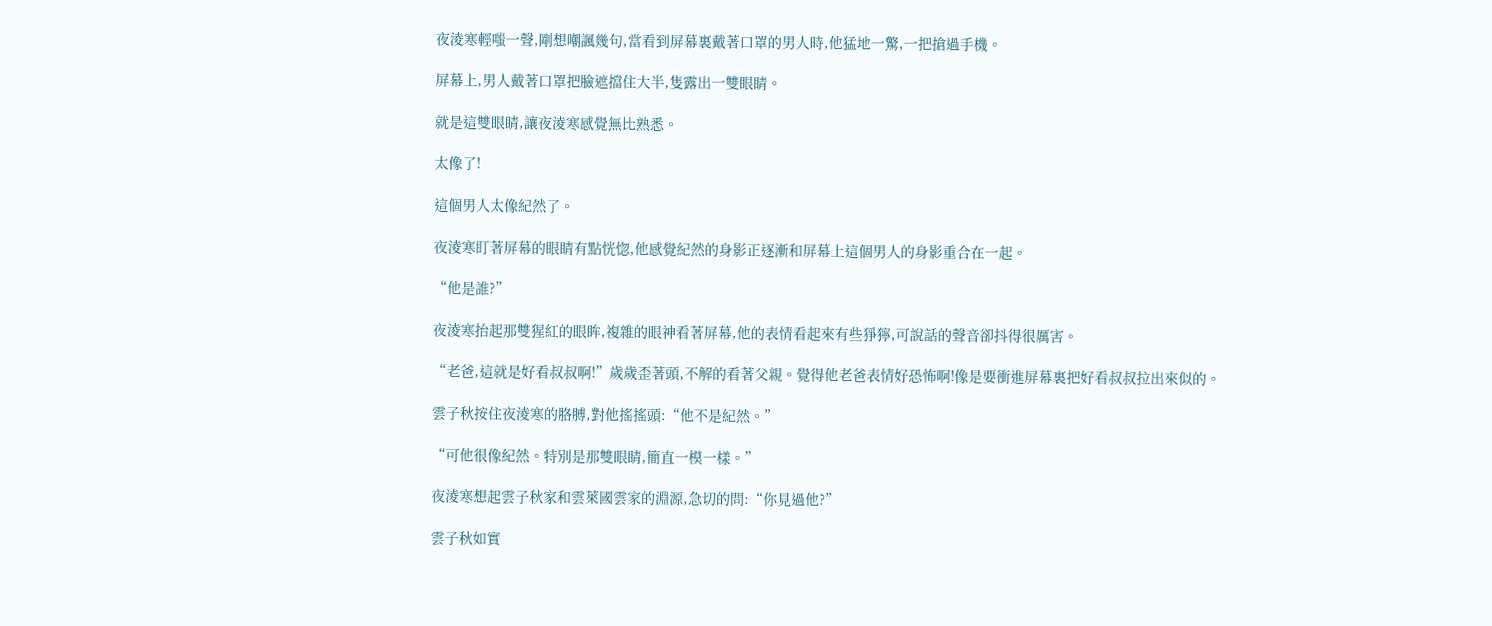夜淩寒輕嗤一聲,剛想嘲諷幾句,當看到屏幕裏戴著口罩的男人時,他猛地一驚,一把搶過手機。

屏幕上,男人戴著口罩把臉遮擋住大半,隻露出一雙眼睛。

就是這雙眼睛,讓夜淩寒感覺無比熟悉。

太像了!

這個男人太像紀然了。

夜淩寒盯著屏幕的眼睛有點恍惚,他感覺紀然的身影正逐漸和屏幕上這個男人的身影重合在一起。

“他是誰?”

夜淩寒抬起那雙猩紅的眼眸,複雜的眼神看著屏幕,他的表情看起來有些猙獰,可說話的聲音卻抖得很厲害。

“老爸,這就是好看叔叔啊!”歲歲歪著頭,不解的看著父親。覺得他老爸表情好恐怖啊!像是要衝進屏幕裏把好看叔叔拉出來似的。

雲子秋按住夜淩寒的胳膊,對他搖搖頭:“他不是紀然。”

“可他很像紀然。特別是那雙眼睛,簡直一模一樣。”

夜淩寒想起雲子秋家和雲萊國雲家的淵源,急切的問:“你見過他?”

雲子秋如實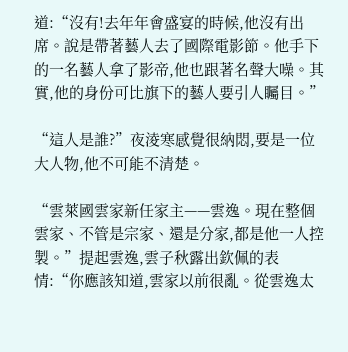道:“沒有!去年年會盛宴的時候,他沒有出席。說是帶著藝人去了國際電影節。他手下的一名藝人拿了影帝,他也跟著名聲大噪。其實,他的身份可比旗下的藝人要引人矚目。”

“這人是誰?”夜淩寒感覺很納悶,要是一位大人物,他不可能不清楚。

“雲萊國雲家新任家主——雲逸。現在整個雲家、不管是宗家、還是分家,都是他一人控製。”提起雲逸,雲子秋露出欽佩的表情:“你應該知道,雲家以前很亂。從雲逸太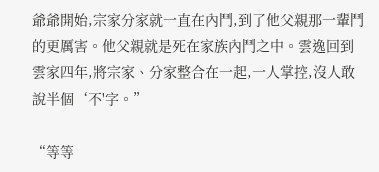爺爺開始,宗家分家就一直在內鬥,到了他父親那一輩鬥的更厲害。他父親就是死在家族內鬥之中。雲逸回到雲家四年,將宗家、分家整合在一起,一人掌控,沒人敢說半個‘不'字。”

“等等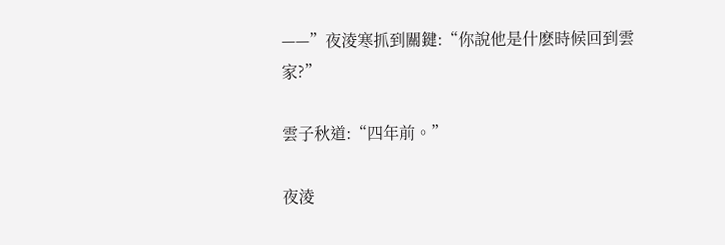——”夜淩寒抓到關鍵:“你說他是什麽時候回到雲家?”

雲子秋道:“四年前。”

夜淩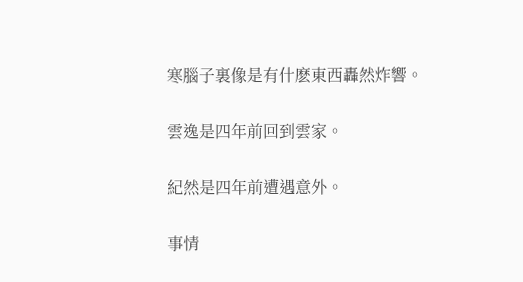寒腦子裏像是有什麽東西轟然炸響。

雲逸是四年前回到雲家。

紀然是四年前遭遇意外。

事情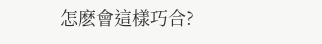怎麽會這樣巧合?